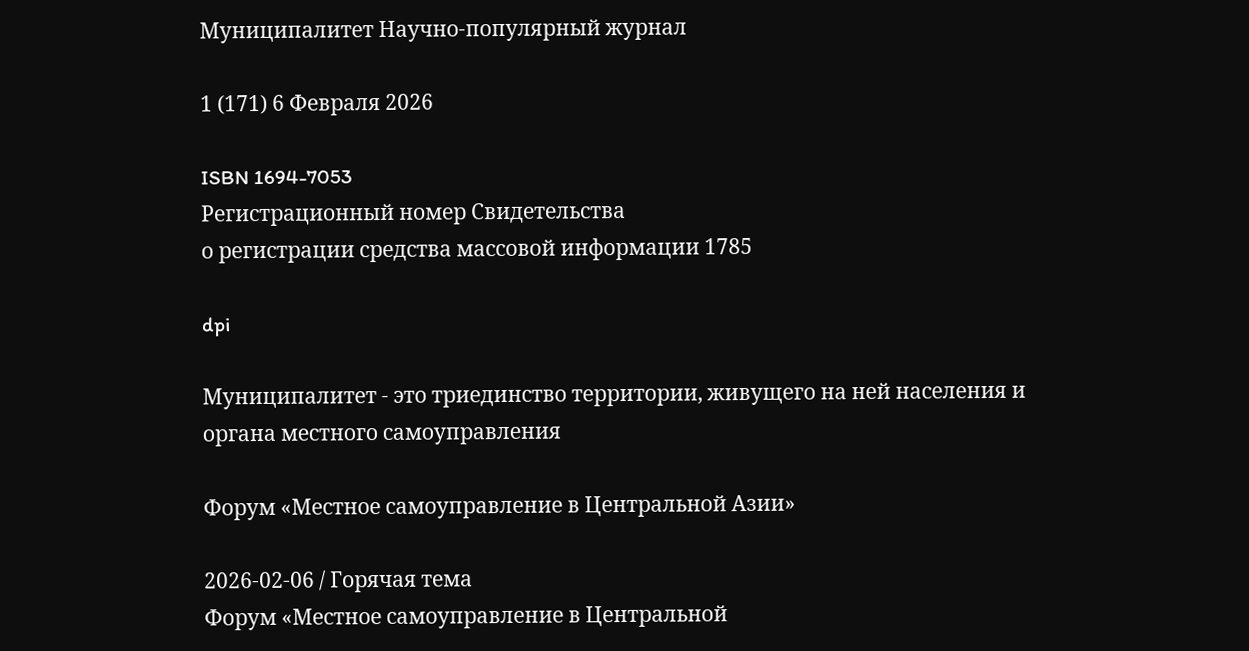Муниципалитет Научно-популярный журнал

1 (171) 6 Февраля 2026

ISBN 1694-7053
Регистрационный номер Свидетельства
о регистрации средства массовой информации 1785

dpi

Муниципалитет - это триединство территории, живущего на ней населения и
органа местного самоуправления

Форум «Местное самоуправление в Центральной Азии»

2026-02-06 / Горячая тема
Форум «Местное самоуправление в Центральной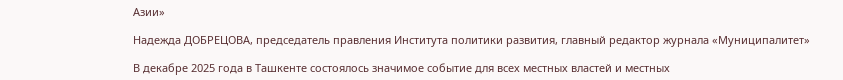Азии»

Надежда ДОБРЕЦОВА, председатель правления Института политики развития, главный редактор журнала «Муниципалитет»

В декабре 2025 года в Ташкенте состоялось значимое событие для всех местных властей и местных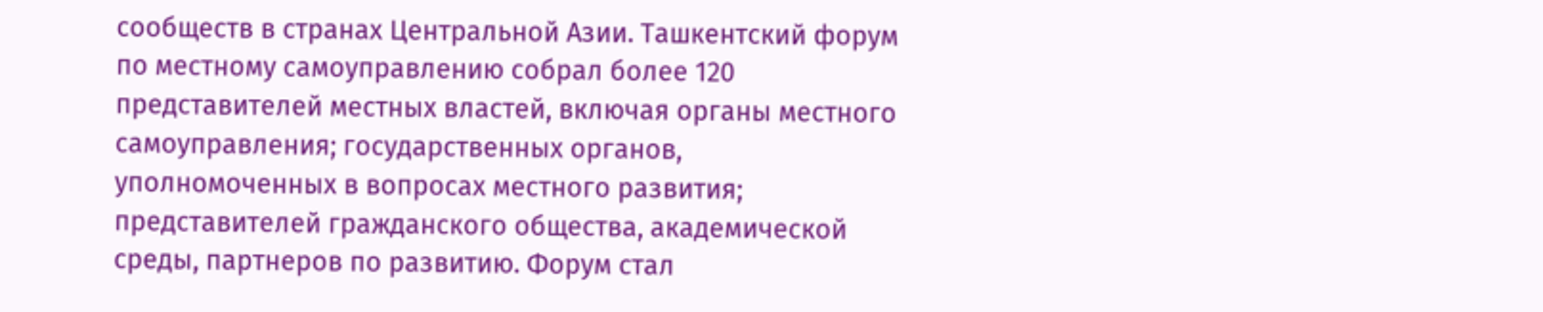сообществ в странах Центральной Азии. Ташкентский форум по местному самоуправлению собрал более 120 представителей местных властей, включая органы местного самоуправления; государственных органов, уполномоченных в вопросах местного развития; представителей гражданского общества, академической среды, партнеров по развитию. Форум стал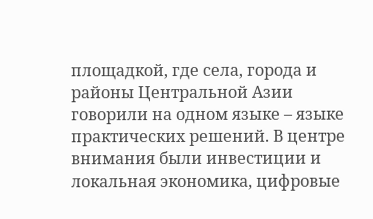площадкой, где села, города и районы Центральной Азии говорили на одном языке – языке практических решений. В центре внимания были инвестиции и локальная экономика, цифровые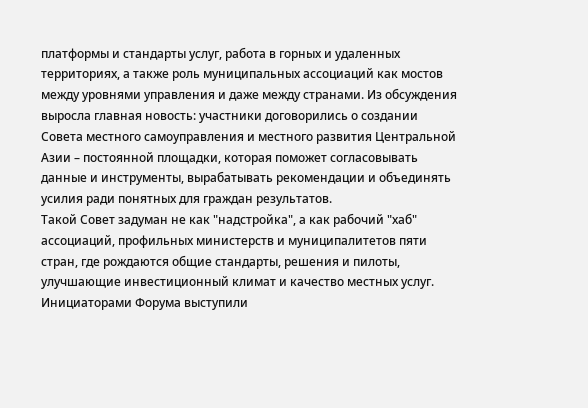платформы и стандарты услуг, работа в горных и удаленных территориях, а также роль муниципальных ассоциаций как мостов между уровнями управления и даже между странами. Из обсуждения выросла главная новость: участники договорились о создании Совета местного самоуправления и местного развития Центральной Азии – постоянной площадки, которая поможет согласовывать данные и инструменты, вырабатывать рекомендации и объединять усилия ради понятных для граждан результатов.
Такой Совет задуман не как "надстройка", а как рабочий "хаб" ассоциаций, профильных министерств и муниципалитетов пяти стран, где рождаются общие стандарты, решения и пилоты, улучшающие инвестиционный климат и качество местных услуг. Инициаторами Форума выступили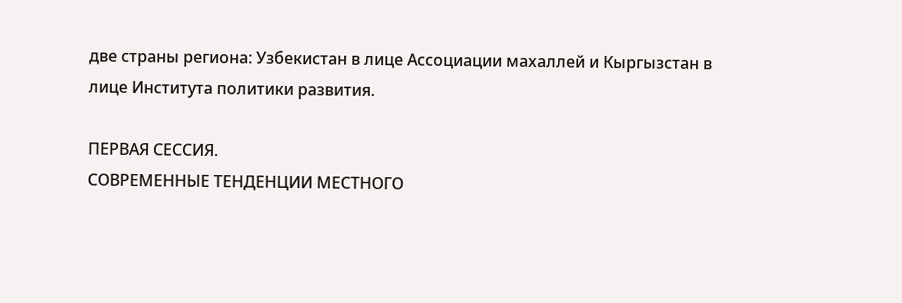две страны региона: Узбекистан в лице Ассоциации махаллей и Кыргызстан в лице Института политики развития.

ПЕРВАЯ СЕССИЯ.
СОВРЕМЕННЫЕ ТЕНДЕНЦИИ МЕСТНОГО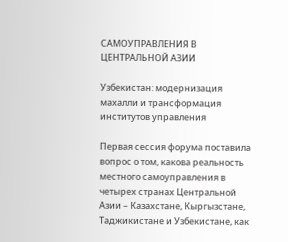САМОУПРАВЛЕНИЯ В ЦЕНТРАЛЬНОЙ АЗИИ

Узбекистан: модернизация махалли и трансформация институтов управления

Первая сессия форума поставила вопрос о том, какова реальность местного самоуправления в четырех странах Центральной Азии – Казахстане, Кыргызстане, Таджикистане и Узбекистане, как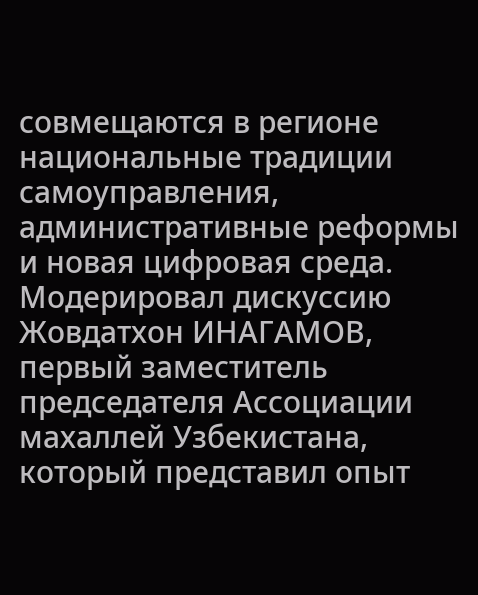совмещаются в регионе национальные традиции самоуправления, административные реформы и новая цифровая среда. Модерировал дискуссию Жовдатхон ИНАГАМОВ, первый заместитель председателя Ассоциации махаллей Узбекистана, который представил опыт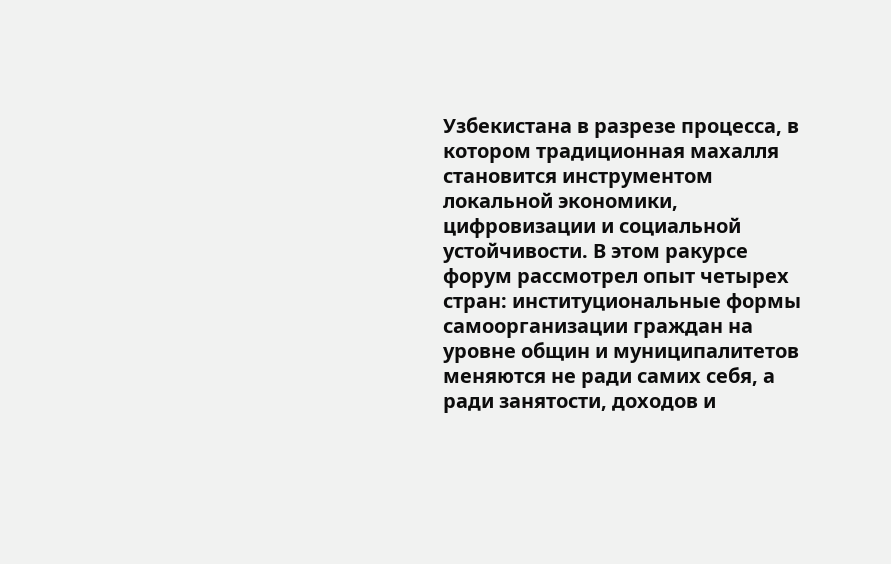Узбекистана в разрезе процесса, в котором традиционная махалля становится инструментом локальной экономики, цифровизации и социальной устойчивости. В этом ракурсе форум рассмотрел опыт четырех стран: институциональные формы самоорганизации граждан на уровне общин и муниципалитетов меняются не ради самих себя, а ради занятости, доходов и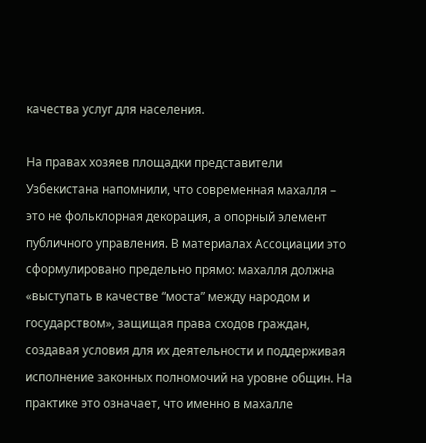качества услуг для населения.

На правах хозяев площадки представители Узбекистана напомнили, что современная махалля – это не фольклорная декорация, а опорный элемент публичного управления. В материалах Ассоциации это сформулировано предельно прямо: махалля должна «выступать в качестве “моста” между народом и государством», защищая права сходов граждан, создавая условия для их деятельности и поддерживая исполнение законных полномочий на уровне общин. На практике это означает, что именно в махалле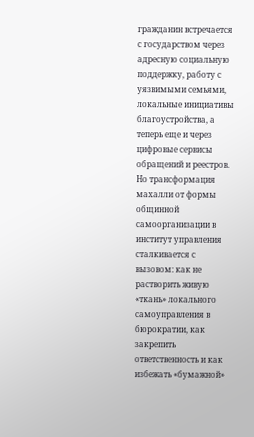гражданин встречается с государством через адресную социальную поддержку, работу с уязвимыми семьями, локальные инициативы благоустройства, а теперь еще и через цифровые сервисы обращений и реестров. Но трансформация махалли от формы общинной самоорганизации в институт управления сталкивается с вызовом: как не растворить живую «ткань» локального самоуправления в бюрократии, как закрепить ответственность и как избежать «бумажной»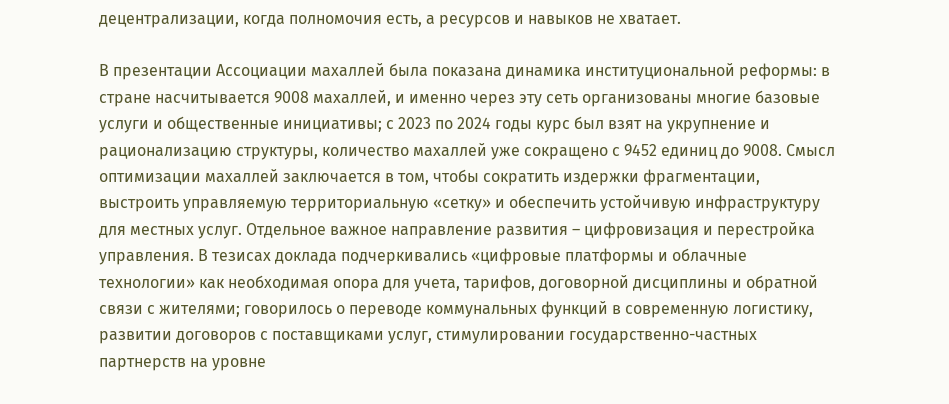децентрализации, когда полномочия есть, а ресурсов и навыков не хватает.

В презентации Ассоциации махаллей была показана динамика институциональной реформы: в стране насчитывается 9008 махаллей, и именно через эту сеть организованы многие базовые услуги и общественные инициативы; с 2023 по 2024 годы курс был взят на укрупнение и рационализацию структуры, количество махаллей уже сокращено с 9452 единиц до 9008. Смысл оптимизации махаллей заключается в том, чтобы сократить издержки фрагментации, выстроить управляемую территориальную «сетку» и обеспечить устойчивую инфраструктуру для местных услуг. Отдельное важное направление развития – цифровизация и перестройка управления. В тезисах доклада подчеркивались «цифровые платформы и облачные технологии» как необходимая опора для учета, тарифов, договорной дисциплины и обратной связи с жителями; говорилось о переводе коммунальных функций в современную логистику, развитии договоров с поставщиками услуг, стимулировании государственно-частных партнерств на уровне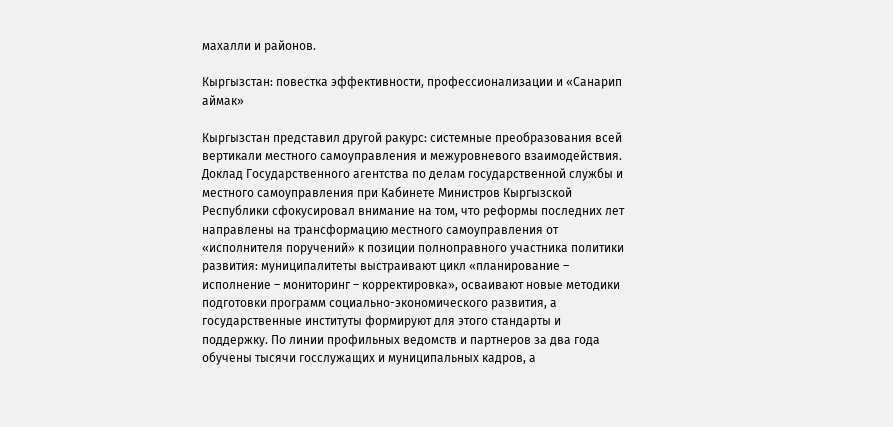махалли и районов.

Кыргызстан: повестка эффективности, профессионализации и «Санарип аймак»

Кыргызстан представил другой ракурс: системные преобразования всей вертикали местного самоуправления и межуровневого взаимодействия. Доклад Государственного агентства по делам государственной службы и местного самоуправления при Кабинете Министров Кыргызской Республики сфокусировал внимание на том, что реформы последних лет направлены на трансформацию местного самоуправления от «исполнителя поручений» к позиции полноправного участника политики развития: муниципалитеты выстраивают цикл «планирование – исполнение – мониторинг – корректировка», осваивают новые методики подготовки программ социально-экономического развития, а государственные институты формируют для этого стандарты и поддержку. По линии профильных ведомств и партнеров за два года обучены тысячи госслужащих и муниципальных кадров, а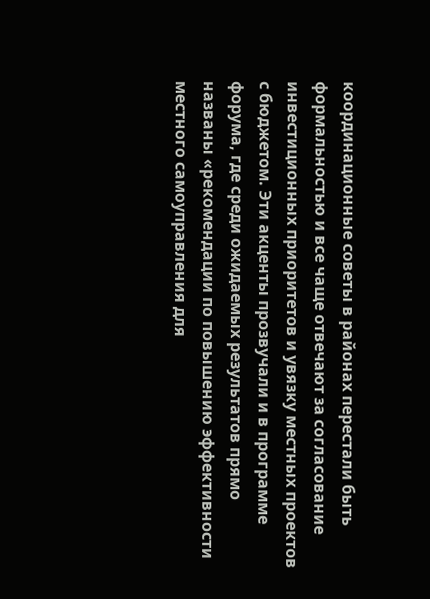координационные советы в районах перестали быть формальностью и все чаще отвечают за согласование инвестиционных приоритетов и увязку местных проектов с бюджетом. Эти акценты прозвучали и в программе форума, где среди ожидаемых результатов прямо названы «рекомендации по повышению эффективности местного самоуправления для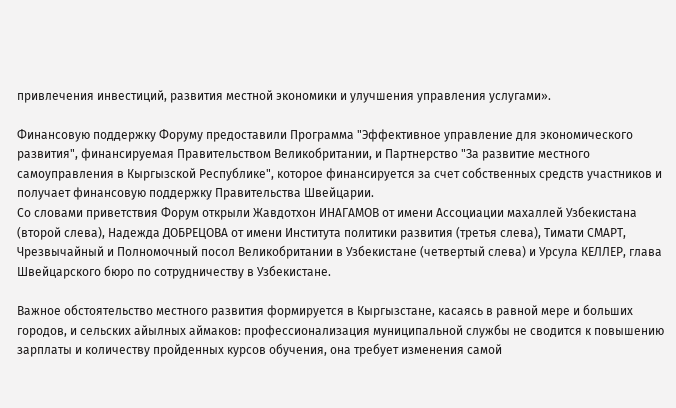привлечения инвестиций, развития местной экономики и улучшения управления услугами».

Финансовую поддержку Форуму предоставили Программа "Эффективное управление для экономического развития", финансируемая Правительством Великобритании, и Партнерство "За развитие местного самоуправления в Кыргызской Республике", которое финансируется за счет собственных средств участников и получает финансовую поддержку Правительства Швейцарии.
Со словами приветствия Форум открыли Жавдотхон ИНАГАМОВ от имени Ассоциации махаллей Узбекистана (второй слева), Надежда ДОБРЕЦОВА от имени Института политики развития (третья слева), Тимати СМАРТ, Чрезвычайный и Полномочный посол Великобритании в Узбекистане (четвертый слева) и Урсула КЕЛЛЕР, глава Швейцарского бюро по сотрудничеству в Узбекистане.

Важное обстоятельство местного развития формируется в Кыргызстане, касаясь в равной мере и больших городов, и сельских айылных аймаков: профессионализация муниципальной службы не сводится к повышению зарплаты и количеству пройденных курсов обучения, она требует изменения самой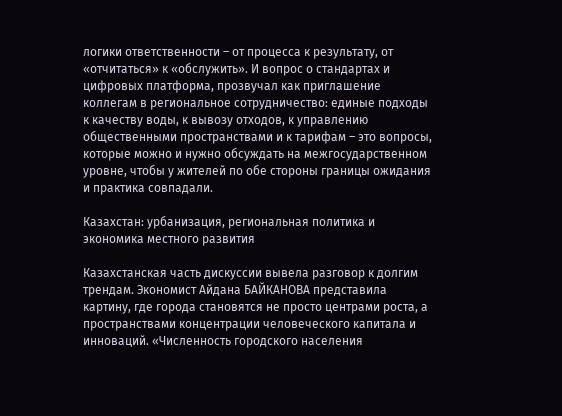логики ответственности – от процесса к результату, от «отчитаться» к «обслужить». И вопрос о стандартах и цифровых платформа, прозвучал как приглашение коллегам в региональное сотрудничество: единые подходы к качеству воды, к вывозу отходов, к управлению общественными пространствами и к тарифам – это вопросы, которые можно и нужно обсуждать на межгосударственном уровне, чтобы у жителей по обе стороны границы ожидания и практика совпадали.

Казахстан: урбанизация, региональная политика и экономика местного развития

Казахстанская часть дискуссии вывела разговор к долгим трендам. Экономист Айдана БАЙКАНОВА представила картину, где города становятся не просто центрами роста, а пространствами концентрации человеческого капитала и инноваций. «Численность городского населения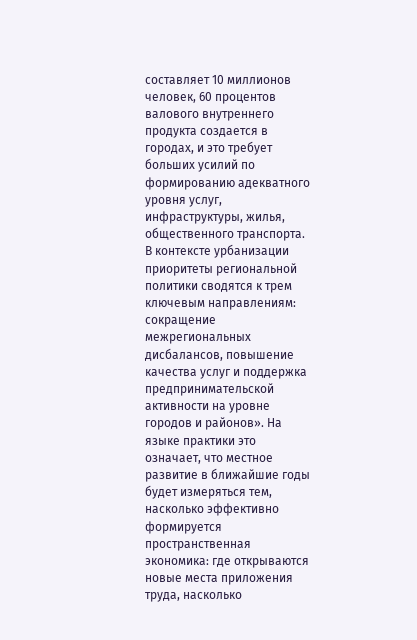составляет 10 миллионов человек, 60 процентов валового внутреннего продукта создается в городах, и это требует больших усилий по формированию адекватного уровня услуг, инфраструктуры, жилья, общественного транспорта. В контексте урбанизации приоритеты региональной политики сводятся к трем ключевым направлениям: сокращение межрегиональных дисбалансов, повышение качества услуг и поддержка предпринимательской активности на уровне городов и районов». На языке практики это означает, что местное развитие в ближайшие годы будет измеряться тем, насколько эффективно формируется пространственная экономика: где открываются новые места приложения труда, насколько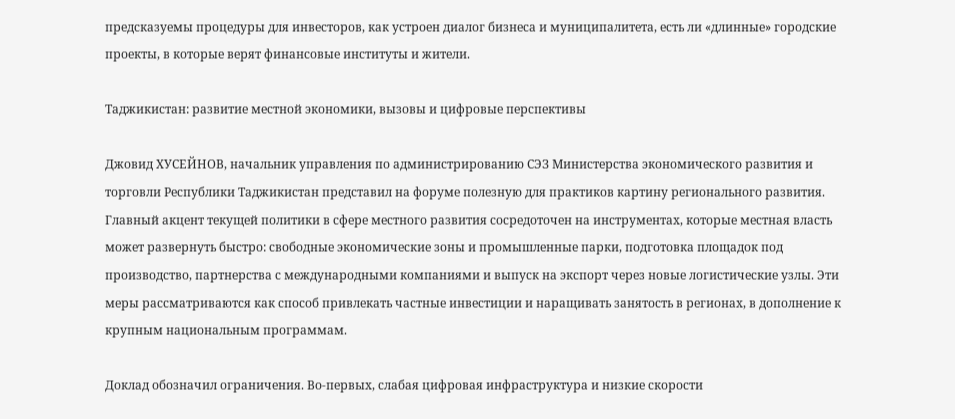предсказуемы процедуры для инвесторов, как устроен диалог бизнеса и муниципалитета, есть ли «длинные» городские проекты, в которые верят финансовые институты и жители.

Таджикистан: развитие местной экономики, вызовы и цифровые перспективы

Джовид ХУСЕЙНОВ, начальник управления по администрированию СЭЗ Министерства экономического развития и торговли Республики Таджикистан представил на форуме полезную для практиков картину регионального развития. Главный акцент текущей политики в сфере местного развития сосредоточен на инструментах, которые местная власть может развернуть быстро: свободные экономические зоны и промышленные парки, подготовка площадок под производство, партнерства с международными компаниями и выпуск на экспорт через новые логистические узлы. Эти меры рассматриваются как способ привлекать частные инвестиции и наращивать занятость в регионах, в дополнение к крупным национальным программам.

Доклад обозначил ограничения. Во-первых, слабая цифровая инфраструктура и низкие скорости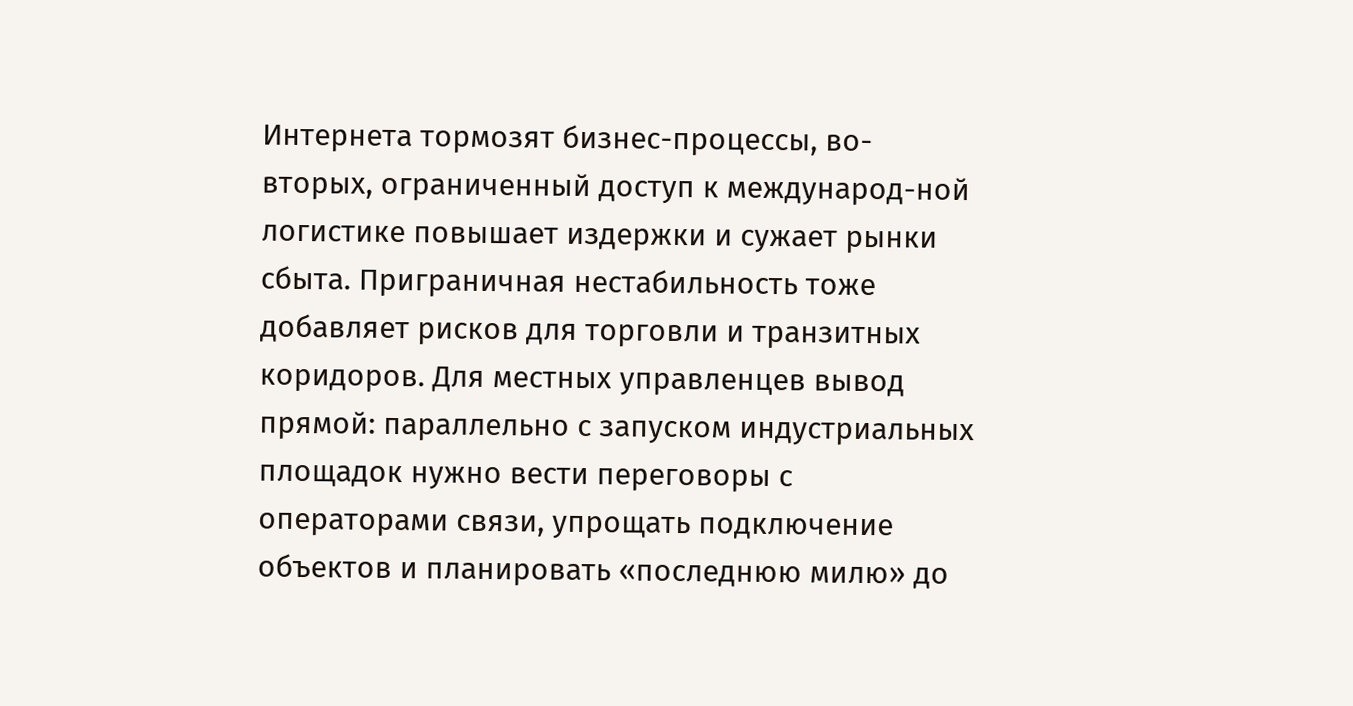Интернета тормозят бизнес-процессы, во-вторых, ограниченный доступ к международ-ной логистике повышает издержки и сужает рынки сбыта. Приграничная нестабильность тоже добавляет рисков для торговли и транзитных коридоров. Для местных управленцев вывод прямой: параллельно с запуском индустриальных площадок нужно вести переговоры с операторами связи, упрощать подключение объектов и планировать «последнюю милю» до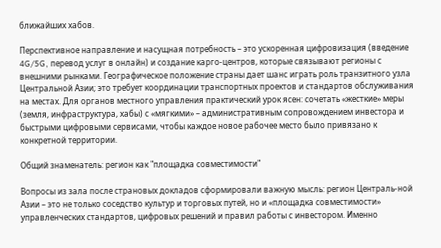ближайших хабов.

Перспективное направление и насущная потребность – это ускоренная цифровизация (введение 4G/5G, перевод услуг в онлайн) и создание карго-центров, которые связывают регионы с внешними рынками. Географическое положение страны дает шанс играть роль транзитного узла Центральной Азии; это требует координации транспортных проектов и стандартов обслуживания на местах. Для органов местного управления практический урок ясен: сочетать «жесткие» меры (земля, инфраструктура, хабы) с «мягкими» – административным сопровождением инвестора и быстрыми цифровыми сервисами, чтобы каждое новое рабочее место было привязано к конкретной территории.

Общий знаменатель: регион как "площадка совместимости"

Вопросы из зала после страновых докладов сформировали важную мысль: регион Централь-ной Азии – это не только соседство культур и торговых путей, но и «площадка совместимости» управленческих стандартов, цифровых решений и правил работы с инвестором. Именно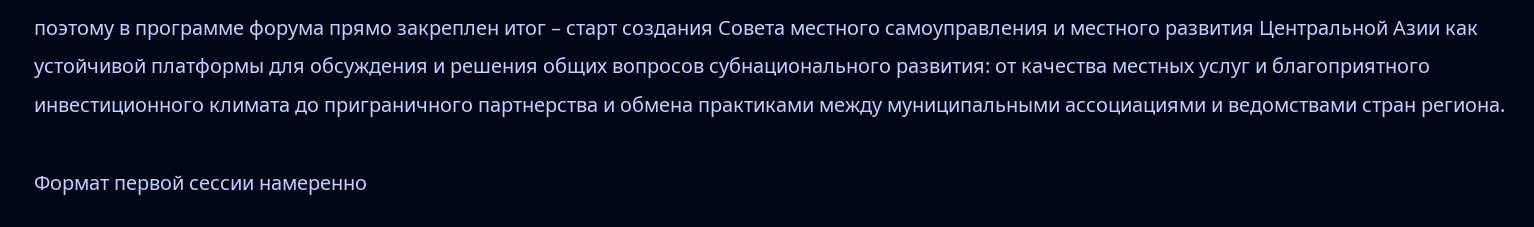поэтому в программе форума прямо закреплен итог – старт создания Совета местного самоуправления и местного развития Центральной Азии как устойчивой платформы для обсуждения и решения общих вопросов субнационального развития: от качества местных услуг и благоприятного инвестиционного климата до приграничного партнерства и обмена практиками между муниципальными ассоциациями и ведомствами стран региона.

Формат первой сессии намеренно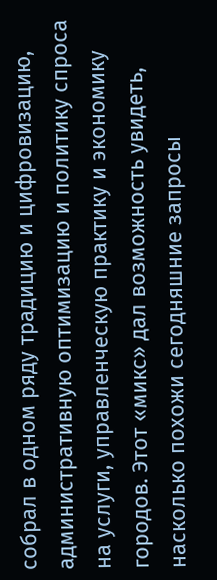собрал в одном ряду традицию и цифровизацию, административную оптимизацию и политику спроса на услуги, управленческую практику и экономику городов. Этот «микс» дал возможность увидеть, насколько похожи сегодняшние запросы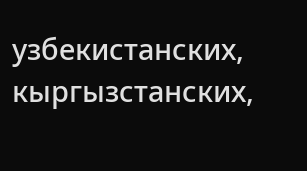узбекистанских, кыргызстанских,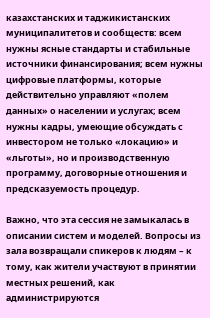казахстанских и таджикистанских муниципалитетов и сообществ: всем нужны ясные стандарты и стабильные источники финансирования; всем нужны цифровые платформы, которые действительно управляют «полем данных» о населении и услугах; всем нужны кадры, умеющие обсуждать с инвестором не только «локацию» и «льготы», но и производственную программу, договорные отношения и предсказуемость процедур.

Важно, что эта сессия не замыкалась в описании систем и моделей. Вопросы из зала возвращали спикеров к людям – к тому, как жители участвуют в принятии местных решений, как администрируются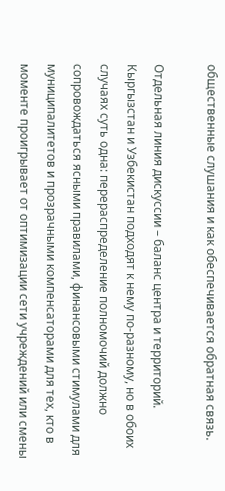общественные слушания и как обеспечивается обратная связь.

Отдельная линия дискуссии – баланс центра и территорий. Кыргызстан и Узбекистан подходят к нему по-разному, но в обоих случаях суть одна: перераспределение полномочий должно сопровождаться ясными правилами, финансовыми стимулами для муниципалитетов и прозрачными компенсаторами для тех, кто в моменте проигрывает от оптимизации сети учреждений или смены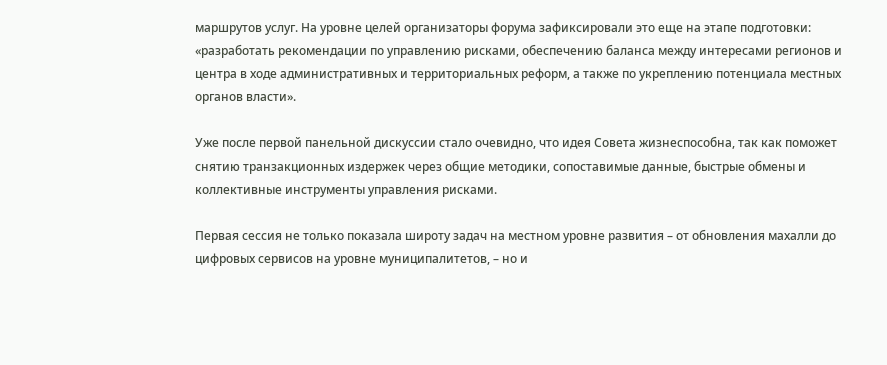маршрутов услуг. На уровне целей организаторы форума зафиксировали это еще на этапе подготовки: «разработать рекомендации по управлению рисками, обеспечению баланса между интересами регионов и центра в ходе административных и территориальных реформ, а также по укреплению потенциала местных органов власти».

Уже после первой панельной дискуссии стало очевидно, что идея Совета жизнеспособна, так как поможет снятию транзакционных издержек через общие методики, сопоставимые данные, быстрые обмены и коллективные инструменты управления рисками.

Первая сессия не только показала широту задач на местном уровне развития – от обновления махалли до цифровых сервисов на уровне муниципалитетов, – но и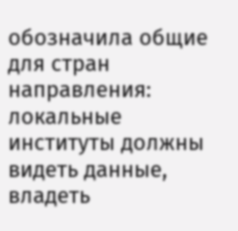обозначила общие для стран направления: локальные институты должны видеть данные, владеть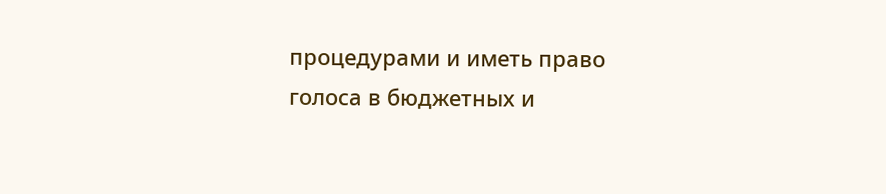процедурами и иметь право голоса в бюджетных и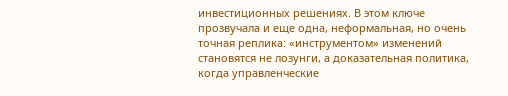инвестиционных решениях. В этом ключе прозвучала и еще одна, неформальная, но очень точная реплика: «инструментом» изменений становятся не лозунги, а доказательная политика, когда управленческие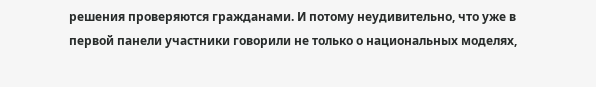решения проверяются гражданами. И потому неудивительно, что уже в первой панели участники говорили не только о национальных моделях,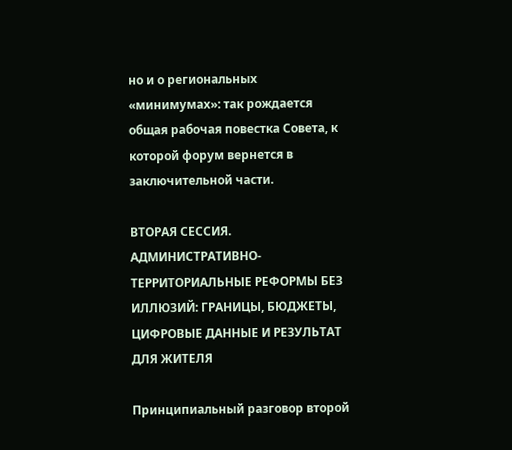но и о региональных «минимумах»: так рождается общая рабочая повестка Совета, к которой форум вернется в заключительной части.

ВТОРАЯ СЕССИЯ.
АДМИНИСТРАТИВНО-ТЕРРИТОРИАЛЬНЫЕ РЕФОРМЫ БЕЗ ИЛЛЮЗИЙ: ГРАНИЦЫ, БЮДЖЕТЫ, ЦИФРОВЫЕ ДАННЫЕ И РЕЗУЛЬТАТ ДЛЯ ЖИТЕЛЯ

Принципиальный разговор второй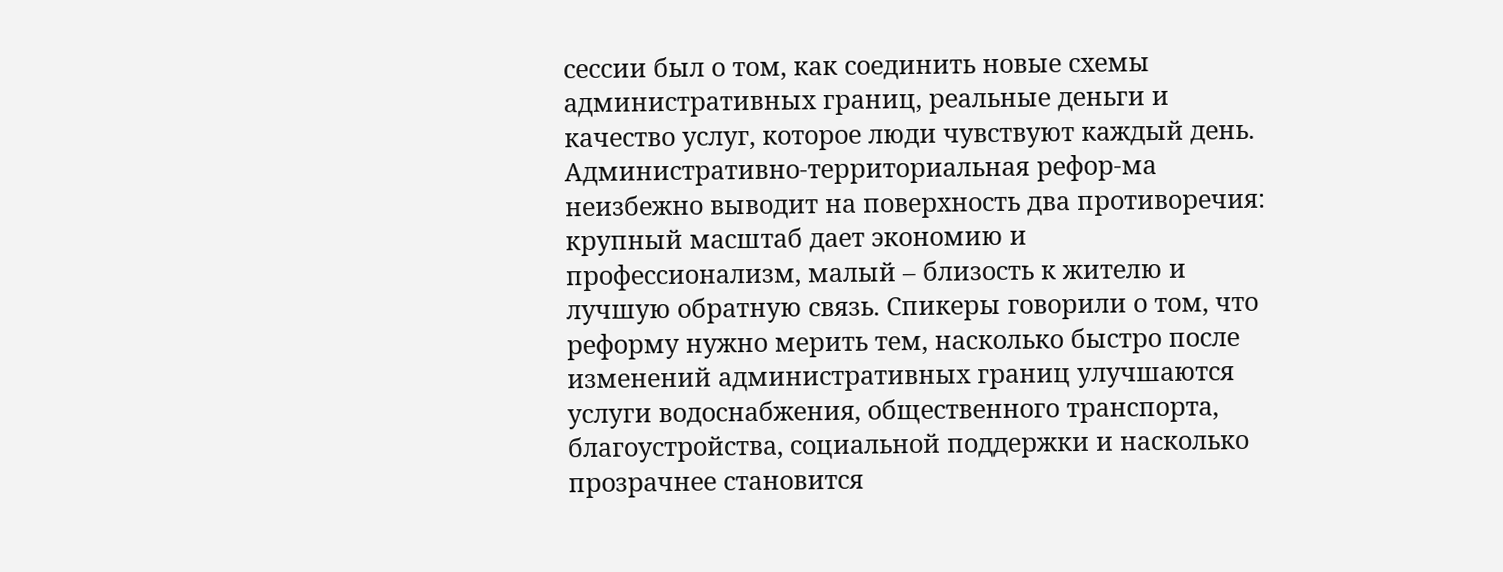сессии был о том, как соединить новые схемы административных границ, реальные деньги и качество услуг, которое люди чувствуют каждый день. Административно-территориальная рефор-ма неизбежно выводит на поверхность два противоречия: крупный масштаб дает экономию и профессионализм, малый – близость к жителю и лучшую обратную связь. Спикеры говорили о том, что реформу нужно мерить тем, насколько быстро после изменений административных границ улучшаются услуги водоснабжения, общественного транспорта, благоустройства, социальной поддержки и насколько прозрачнее становится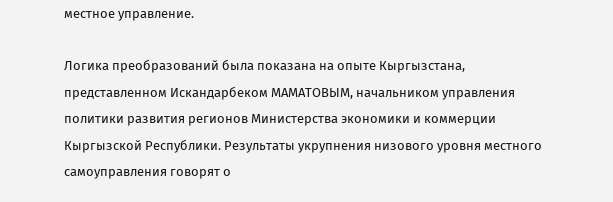местное управление.

Логика преобразований была показана на опыте Кыргызстана, представленном Искандарбеком МАМАТОВЫМ, начальником управления политики развития регионов Министерства экономики и коммерции Кыргызской Республики. Результаты укрупнения низового уровня местного самоуправления говорят о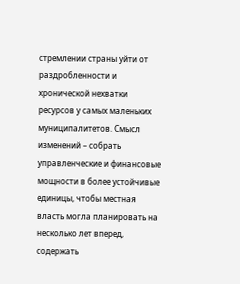стремлении страны уйти от раздробленности и хронической нехватки ресурсов у самых маленьких муниципалитетов. Смысл изменений – собрать управленческие и финансовые мощности в более устойчивые единицы, чтобы местная власть могла планировать на несколько лет вперед, содержать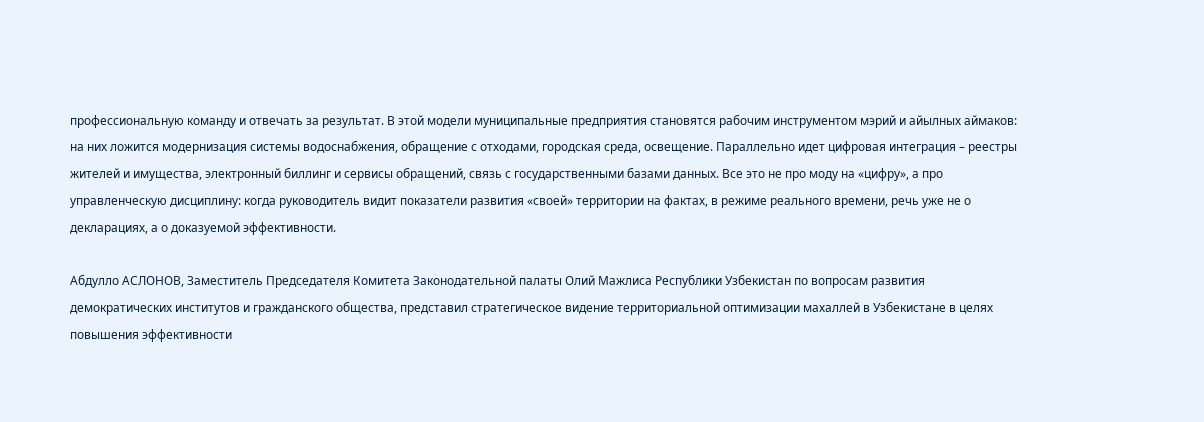профессиональную команду и отвечать за результат. В этой модели муниципальные предприятия становятся рабочим инструментом мэрий и айылных аймаков: на них ложится модернизация системы водоснабжения, обращение с отходами, городская среда, освещение. Параллельно идет цифровая интеграция – реестры жителей и имущества, электронный биллинг и сервисы обращений, связь с государственными базами данных. Все это не про моду на «цифру», а про управленческую дисциплину: когда руководитель видит показатели развития «своей» территории на фактах, в режиме реального времени, речь уже не о декларациях, а о доказуемой эффективности.

Абдулло АСЛОНОВ, Заместитель Председателя Комитета Законодательной палаты Олий Мажлиса Республики Узбекистан по вопросам развития демократических институтов и гражданского общества, представил стратегическое видение территориальной оптимизации махаллей в Узбекистане в целях повышения эффективности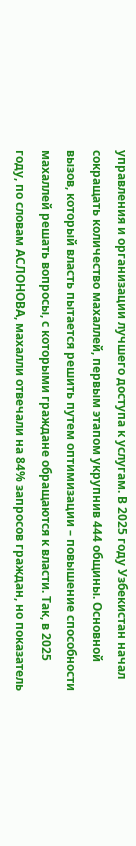управления и организации лучшего доступа к услугам. В 2025 году Узбекистан начал сокращать количество махаллей, первым этапом укрупнив 444 общины. Основной вызов, который власть пытается решить путем оптимизации – повышение способности махаллей решать вопросы, с которыми граждане обращаются к власти. Так, в 2025 году, по словам АСЛОНОВА, махалли отвечали на 84% запросов граждан, но показатель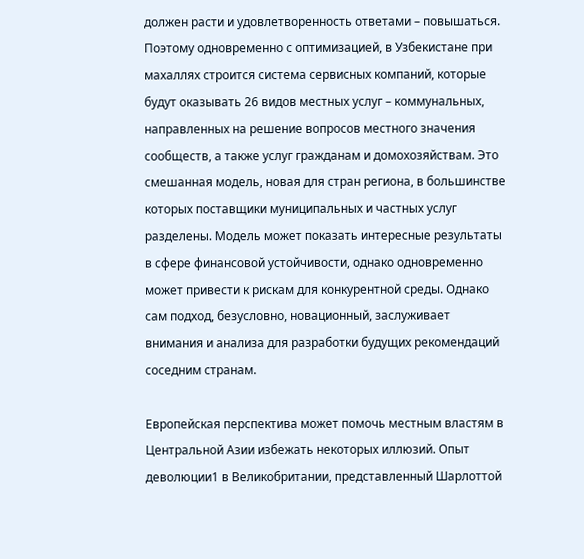должен расти и удовлетворенность ответами – повышаться. Поэтому одновременно с оптимизацией, в Узбекистане при махаллях строится система сервисных компаний, которые будут оказывать 26 видов местных услуг – коммунальных, направленных на решение вопросов местного значения сообществ, а также услуг гражданам и домохозяйствам. Это смешанная модель, новая для стран региона, в большинстве которых поставщики муниципальных и частных услуг разделены. Модель может показать интересные результаты в сфере финансовой устойчивости, однако одновременно может привести к рискам для конкурентной среды. Однако сам подход, безусловно, новационный, заслуживает внимания и анализа для разработки будущих рекомендаций соседним странам.

Европейская перспектива может помочь местным властям в Центральной Азии избежать некоторых иллюзий. Опыт деволюции1 в Великобритании, представленный Шарлоттой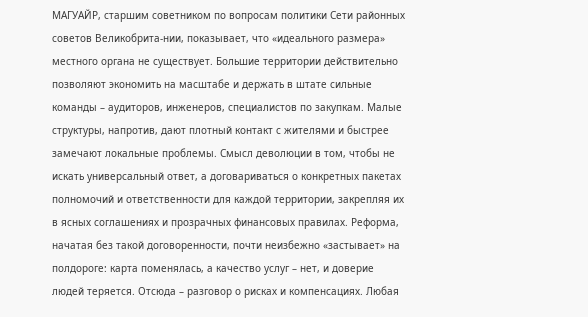МАГУАЙР, старшим советником по вопросам политики Сети районных советов Великобрита-нии, показывает, что «идеального размера» местного органа не существует. Большие территории действительно позволяют экономить на масштабе и держать в штате сильные команды – аудиторов, инженеров, специалистов по закупкам. Малые структуры, напротив, дают плотный контакт с жителями и быстрее замечают локальные проблемы. Смысл деволюции в том, чтобы не искать универсальный ответ, а договариваться о конкретных пакетах полномочий и ответственности для каждой территории, закрепляя их в ясных соглашениях и прозрачных финансовых правилах. Реформа, начатая без такой договоренности, почти неизбежно «застывает» на полдороге: карта поменялась, а качество услуг – нет, и доверие людей теряется. Отсюда – разговор о рисках и компенсациях. Любая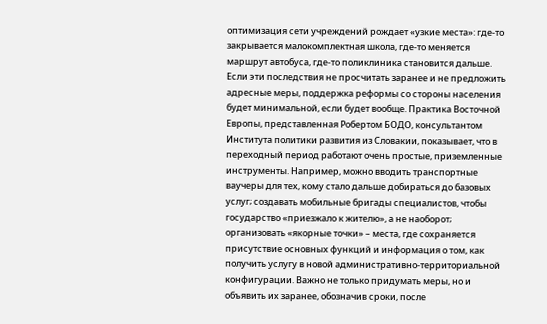оптимизация сети учреждений рождает «узкие места»: где-то закрывается малокомплектная школа, где-то меняется маршрут автобуса, где-то поликлиника становится дальше. Если эти последствия не просчитать заранее и не предложить адресные меры, поддержка реформы со стороны населения будет минимальной, если будет вообще. Практика Восточной Европы, представленная Робертом БОДО, консультантом Института политики развития из Словакии, показывает, что в переходный период работают очень простые, приземленные инструменты. Например, можно вводить транспортные ваучеры для тех, кому стало дальше добираться до базовых услуг; создавать мобильные бригады специалистов, чтобы государство «приезжало к жителю», а не наоборот; организовать «якорные точки» – места, где сохраняется присутствие основных функций и информация о том, как получить услугу в новой административно-территориальной конфигурации. Важно не только придумать меры, но и объявить их заранее, обозначив сроки, после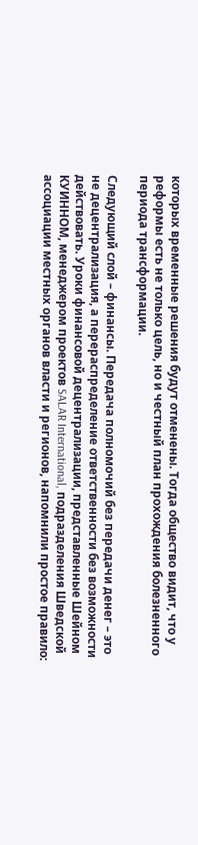которых временные решения будут отменены. Тогда общество видит, что у реформы есть не только цель, но и честный план прохождения болезненного периода трансформации.

Следующий слой – финансы. Передача полномочий без передачи денег – это не децентрализация, а перераспределение ответственности без возможности действовать. Уроки финансовой децентрализации, представленные Шейном КУИННОМ, менеджером проектов SALAR International, подразделения Шведской ассоциации местных органов власти и регионов, напомнили простое правило: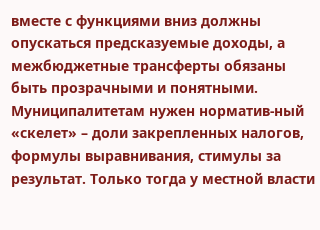вместе с функциями вниз должны опускаться предсказуемые доходы, а межбюджетные трансферты обязаны быть прозрачными и понятными. Муниципалитетам нужен норматив-ный «скелет» – доли закрепленных налогов, формулы выравнивания, стимулы за результат. Только тогда у местной власти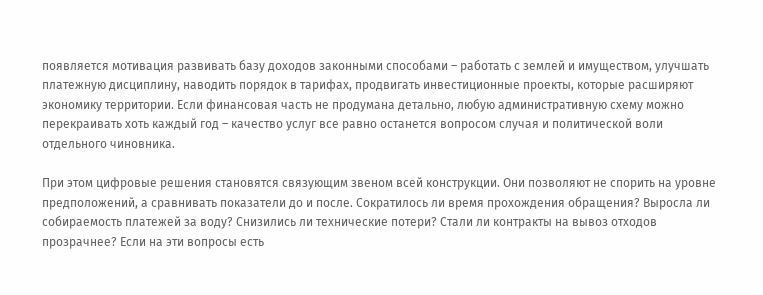появляется мотивация развивать базу доходов законными способами – работать с землей и имуществом, улучшать платежную дисциплину, наводить порядок в тарифах, продвигать инвестиционные проекты, которые расширяют экономику территории. Если финансовая часть не продумана детально, любую административную схему можно перекраивать хоть каждый год – качество услуг все равно останется вопросом случая и политической воли отдельного чиновника.

При этом цифровые решения становятся связующим звеном всей конструкции. Они позволяют не спорить на уровне предположений, а сравнивать показатели до и после. Сократилось ли время прохождения обращения? Выросла ли собираемость платежей за воду? Снизились ли технические потери? Стали ли контракты на вывоз отходов прозрачнее? Если на эти вопросы есть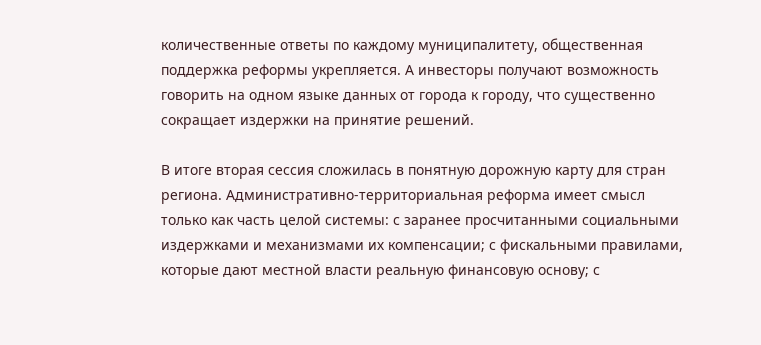количественные ответы по каждому муниципалитету, общественная поддержка реформы укрепляется. А инвесторы получают возможность говорить на одном языке данных от города к городу, что существенно сокращает издержки на принятие решений.

В итоге вторая сессия сложилась в понятную дорожную карту для стран региона. Административно-территориальная реформа имеет смысл только как часть целой системы: с заранее просчитанными социальными издержками и механизмами их компенсации; с фискальными правилами, которые дают местной власти реальную финансовую основу; с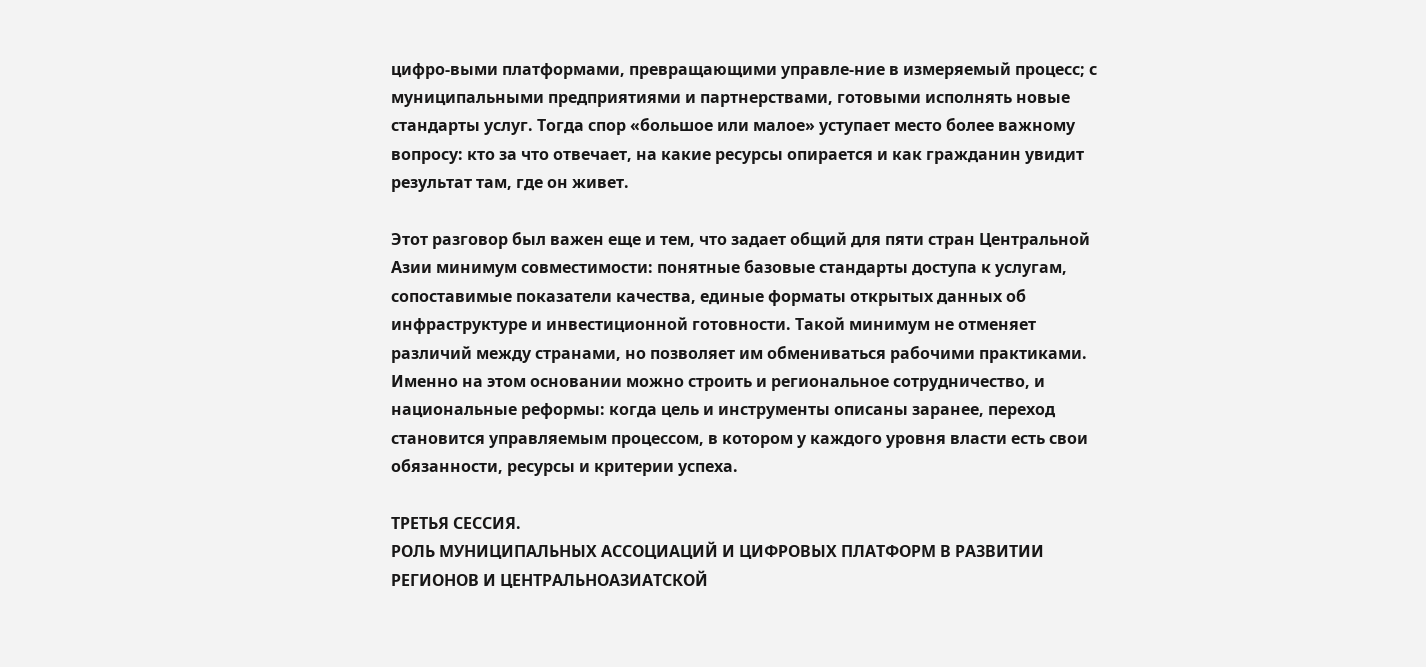цифро-выми платформами, превращающими управле-ние в измеряемый процесс; с муниципальными предприятиями и партнерствами, готовыми исполнять новые стандарты услуг. Тогда спор «большое или малое» уступает место более важному вопросу: кто за что отвечает, на какие ресурсы опирается и как гражданин увидит результат там, где он живет.

Этот разговор был важен еще и тем, что задает общий для пяти стран Центральной Азии минимум совместимости: понятные базовые стандарты доступа к услугам, сопоставимые показатели качества, единые форматы открытых данных об инфраструктуре и инвестиционной готовности. Такой минимум не отменяет различий между странами, но позволяет им обмениваться рабочими практиками. Именно на этом основании можно строить и региональное сотрудничество, и национальные реформы: когда цель и инструменты описаны заранее, переход становится управляемым процессом, в котором у каждого уровня власти есть свои обязанности, ресурсы и критерии успеха.

ТРЕТЬЯ СЕССИЯ.
РОЛЬ МУНИЦИПАЛЬНЫХ АССОЦИАЦИЙ И ЦИФРОВЫХ ПЛАТФОРМ В РАЗВИТИИ РЕГИОНОВ И ЦЕНТРАЛЬНОАЗИАТСКОЙ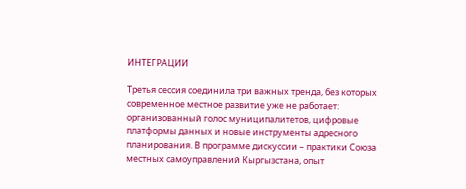ИНТЕГРАЦИИ

Третья сессия соединила три важных тренда, без которых современное местное развитие уже не работает: организованный голос муниципалитетов, цифровые платформы данных и новые инструменты адресного планирования. В программе дискуссии – практики Союза местных самоуправлений Кыргызстана, опыт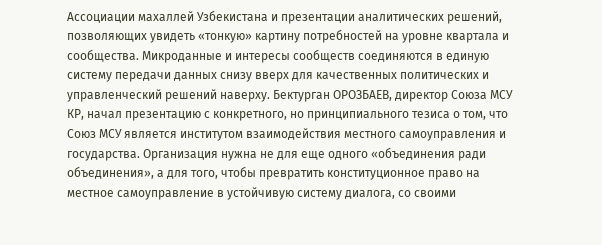Ассоциации махаллей Узбекистана и презентации аналитических решений, позволяющих увидеть «тонкую» картину потребностей на уровне квартала и сообщества. Микроданные и интересы сообществ соединяются в единую систему передачи данных снизу вверх для качественных политических и управленческий решений наверху. Бектурган ОРОЗБАЕВ, директор Союза МСУ КР, начал презентацию с конкретного, но принципиального тезиса о том, что Союз МСУ является институтом взаимодействия местного самоуправления и государства. Организация нужна не для еще одного «объединения ради объединения», а для того, чтобы превратить конституционное право на местное самоуправление в устойчивую систему диалога, со своими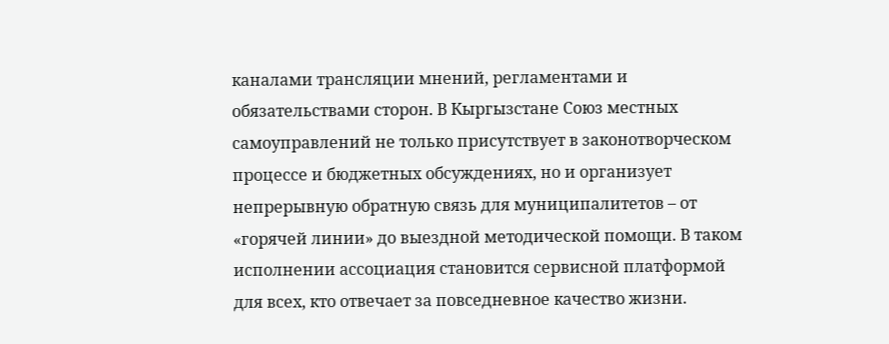каналами трансляции мнений, регламентами и обязательствами сторон. В Кыргызстане Союз местных самоуправлений не только присутствует в законотворческом процессе и бюджетных обсуждениях, но и организует непрерывную обратную связь для муниципалитетов – от «горячей линии» до выездной методической помощи. В таком исполнении ассоциация становится сервисной платформой для всех, кто отвечает за повседневное качество жизни.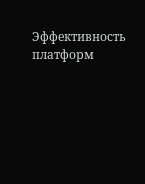Эффективность платформ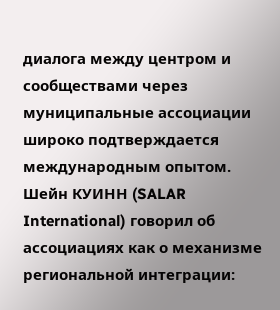диалога между центром и сообществами через муниципальные ассоциации широко подтверждается международным опытом. Шейн КУИНН (SALAR International) говорил об ассоциациях как о механизме региональной интеграции: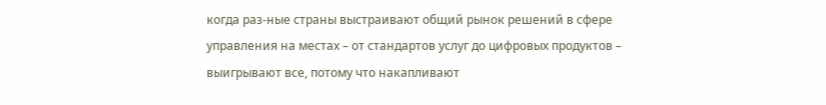когда раз-ные страны выстраивают общий рынок решений в сфере управления на местах – от стандартов услуг до цифровых продуктов – выигрывают все, потому что накапливают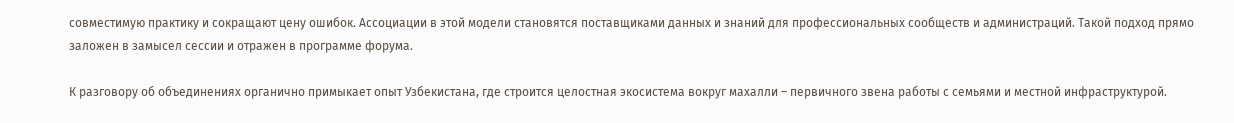совместимую практику и сокращают цену ошибок. Ассоциации в этой модели становятся поставщиками данных и знаний для профессиональных сообществ и администраций. Такой подход прямо заложен в замысел сессии и отражен в программе форума.

К разговору об объединениях органично примыкает опыт Узбекистана, где строится целостная экосистема вокруг махалли – первичного звена работы с семьями и местной инфраструктурой.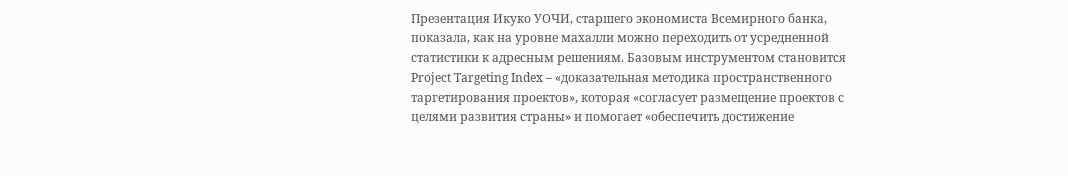Презентация Икуко УОЧИ, старшего экономиста Всемирного банка, показала, как на уровне махалли можно переходить от усредненной статистики к адресным решениям. Базовым инструментом становится Project Targeting Index – «доказательная методика пространственного таргетирования проектов», которая «согласует размещение проектов с целями развития страны» и помогает «обеспечить достижение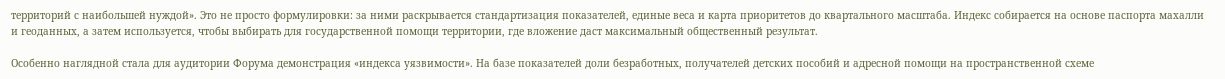территорий с наибольшей нуждой». Это не просто формулировки: за ними раскрывается стандартизация показателей, единые веса и карта приоритетов до квартального масштаба. Индекс собирается на основе паспорта махалли и геоданных, а затем используется, чтобы выбирать для государственной помощи территории, где вложение даст максимальный общественный результат.

Особенно наглядной стала для аудитории Форума демонстрация «индекса уязвимости». На базе показателей доли безработных, получателей детских пособий и адресной помощи на пространственной схеме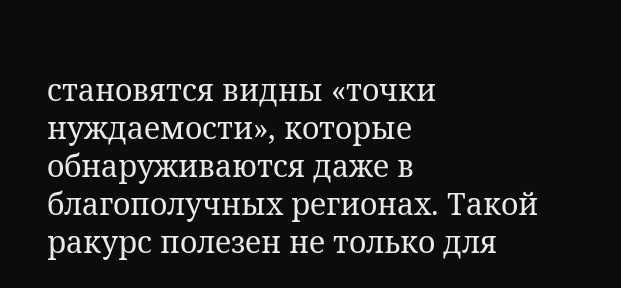становятся видны «точки нуждаемости», которые обнаруживаются даже в благополучных регионах. Такой ракурс полезен не только для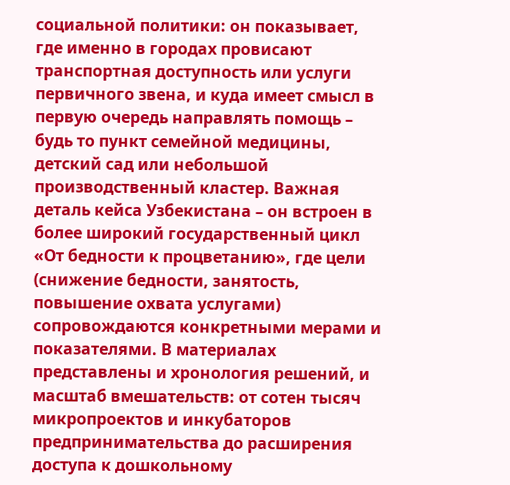социальной политики: он показывает, где именно в городах провисают транспортная доступность или услуги первичного звена, и куда имеет смысл в первую очередь направлять помощь – будь то пункт семейной медицины, детский сад или небольшой производственный кластер. Важная деталь кейса Узбекистана – он встроен в более широкий государственный цикл «От бедности к процветанию», где цели (снижение бедности, занятость, повышение охвата услугами) сопровождаются конкретными мерами и показателями. В материалах представлены и хронология решений, и масштаб вмешательств: от сотен тысяч микропроектов и инкубаторов предпринимательства до расширения доступа к дошкольному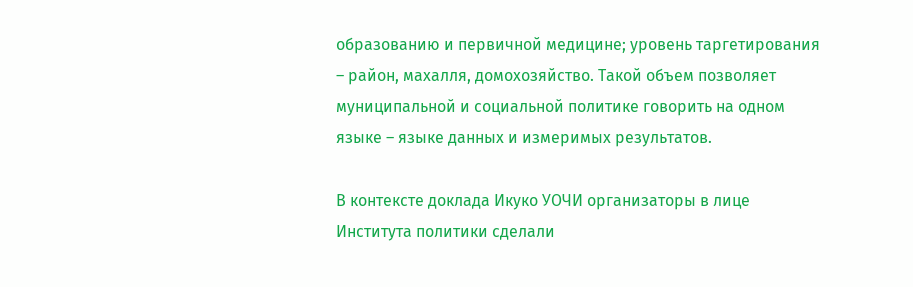образованию и первичной медицине; уровень таргетирования – район, махалля, домохозяйство. Такой объем позволяет муниципальной и социальной политике говорить на одном языке – языке данных и измеримых результатов.

В контексте доклада Икуко УОЧИ организаторы в лице Института политики сделали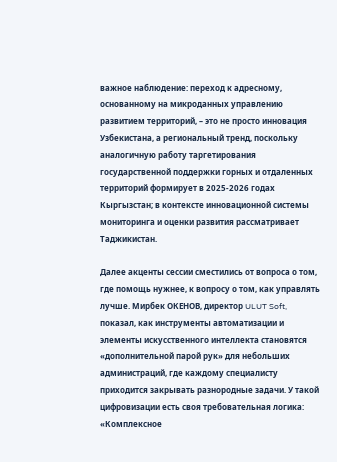важное наблюдение: переход к адресному, основанному на микроданных управлению развитием территорий, – это не просто инновация Узбекистана, а региональный тренд, поскольку аналогичную работу таргетирования государственной поддержки горных и отдаленных территорий формирует в 2025-2026 годах Кыргызстан; в контексте инновационной системы мониторинга и оценки развития рассматривает Таджикистан.

Далее акценты сессии сместились от вопроса о том, где помощь нужнее, к вопросу о том, как управлять лучше. Мирбек ОКЕНОВ, директор ULUT Soft, показал, как инструменты автоматизации и элементы искусственного интеллекта становятся «дополнительной парой рук» для небольших администраций, где каждому специалисту приходится закрывать разнородные задачи. У такой цифровизации есть своя требовательная логика: «Комплексное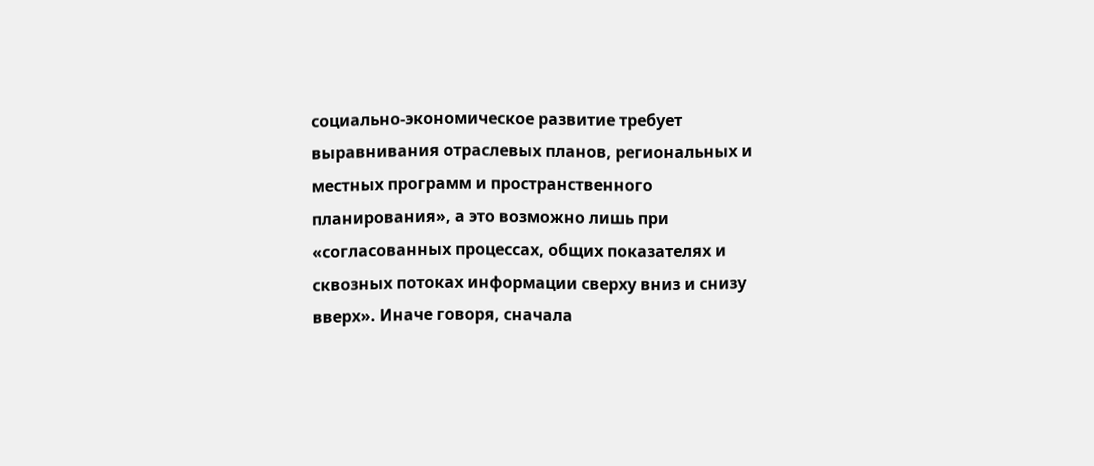социально-экономическое развитие требует выравнивания отраслевых планов, региональных и местных программ и пространственного планирования», а это возможно лишь при «согласованных процессах, общих показателях и сквозных потоках информации сверху вниз и снизу вверх». Иначе говоря, сначала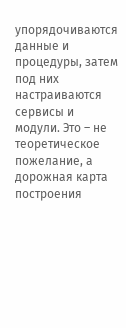упорядочиваются данные и процедуры, затем под них настраиваются сервисы и модули. Это – не теоретическое пожелание, а дорожная карта построения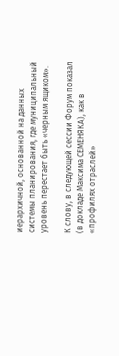иерархичной, основанной на данных системы планирования, где муниципальный уровень перестает быть «черным ящиком».

К слову, в следующей сессии Форум показал (в докладе Максима СЕМЕНЯКА), как в «профилях отраслей»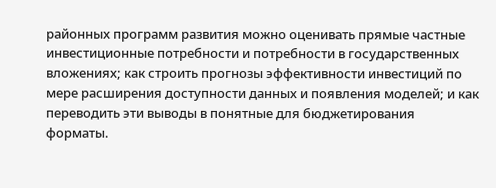районных программ развития можно оценивать прямые частные инвестиционные потребности и потребности в государственных вложениях; как строить прогнозы эффективности инвестиций по мере расширения доступности данных и появления моделей; и как переводить эти выводы в понятные для бюджетирования форматы.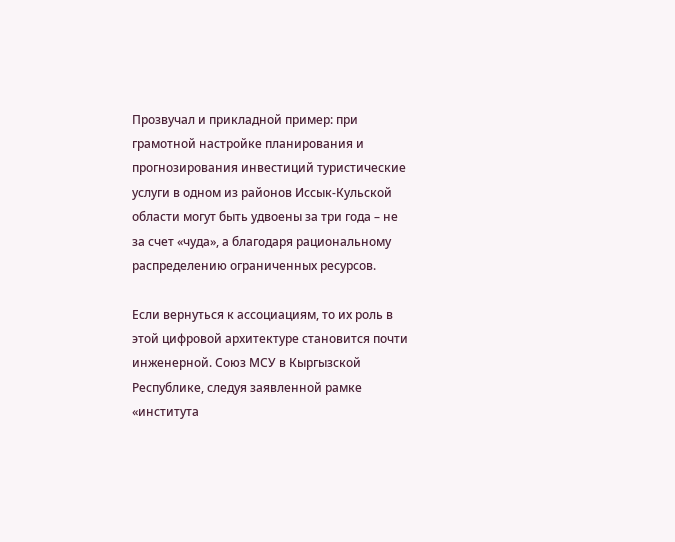Прозвучал и прикладной пример: при грамотной настройке планирования и прогнозирования инвестиций туристические услуги в одном из районов Иссык-Кульской области могут быть удвоены за три года – не за счет «чуда», а благодаря рациональному распределению ограниченных ресурсов.

Если вернуться к ассоциациям, то их роль в этой цифровой архитектуре становится почти инженерной. Союз МСУ в Кыргызской Республике, следуя заявленной рамке «института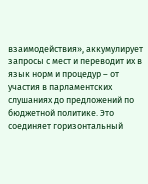взаимодействия», аккумулирует запросы с мест и переводит их в язык норм и процедур – от участия в парламентских слушаниях до предложений по бюджетной политике. Это соединяет горизонтальный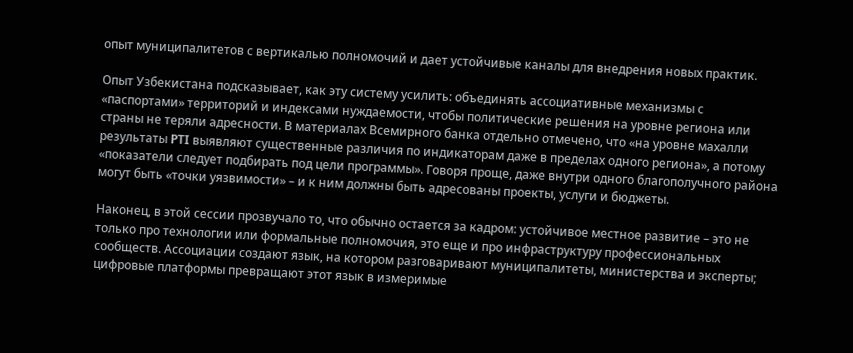опыт муниципалитетов с вертикалью полномочий и дает устойчивые каналы для внедрения новых практик.

Опыт Узбекистана подсказывает, как эту систему усилить: объединять ассоциативные механизмы с «паспортами» территорий и индексами нуждаемости, чтобы политические решения на уровне региона или страны не теряли адресности. В материалах Всемирного банка отдельно отмечено, что «на уровне махалли результаты PTI выявляют существенные различия по индикаторам даже в пределах одного региона», а потому «показатели следует подбирать под цели программы». Говоря проще, даже внутри одного благополучного района могут быть «точки уязвимости» – и к ним должны быть адресованы проекты, услуги и бюджеты.

Наконец, в этой сессии прозвучало то, что обычно остается за кадром: устойчивое местное развитие – это не только про технологии или формальные полномочия, это еще и про инфраструктуру профессиональных сообществ. Ассоциации создают язык, на котором разговаривают муниципалитеты, министерства и эксперты; цифровые платформы превращают этот язык в измеримые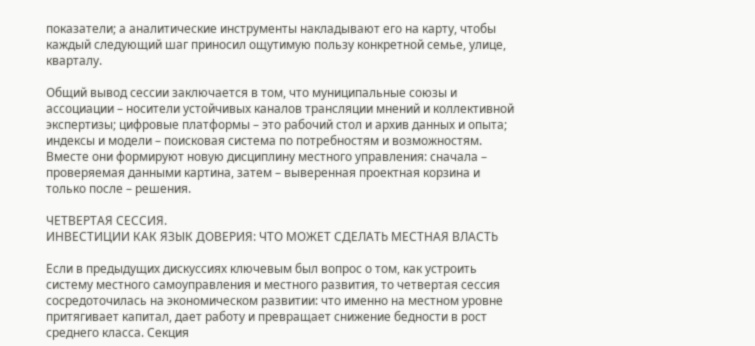показатели; а аналитические инструменты накладывают его на карту, чтобы каждый следующий шаг приносил ощутимую пользу конкретной семье, улице, кварталу.

Общий вывод сессии заключается в том, что муниципальные союзы и ассоциации – носители устойчивых каналов трансляции мнений и коллективной экспертизы; цифровые платформы – это рабочий стол и архив данных и опыта; индексы и модели – поисковая система по потребностям и возможностям. Вместе они формируют новую дисциплину местного управления: сначала – проверяемая данными картина, затем – выверенная проектная корзина и только после – решения.

ЧЕТВЕРТАЯ СЕССИЯ.
ИНВЕСТИЦИИ КАК ЯЗЫК ДОВЕРИЯ: ЧТО МОЖЕТ СДЕЛАТЬ МЕСТНАЯ ВЛАСТЬ

Если в предыдущих дискуссиях ключевым был вопрос о том, как устроить систему местного самоуправления и местного развития, то четвертая сессия сосредоточилась на экономическом развитии: что именно на местном уровне притягивает капитал, дает работу и превращает снижение бедности в рост среднего класса. Секция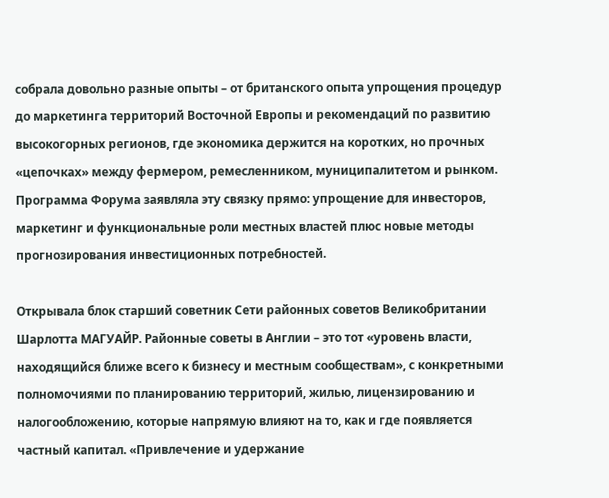собрала довольно разные опыты – от британского опыта упрощения процедур до маркетинга территорий Восточной Европы и рекомендаций по развитию высокогорных регионов, где экономика держится на коротких, но прочных «цепочках» между фермером, ремесленником, муниципалитетом и рынком. Программа Форума заявляла эту связку прямо: упрощение для инвесторов, маркетинг и функциональные роли местных властей плюс новые методы прогнозирования инвестиционных потребностей.

Открывала блок старший советник Сети районных советов Великобритании Шарлотта МАГУАЙР. Районные советы в Англии – это тот «уровень власти, находящийся ближе всего к бизнесу и местным сообществам», с конкретными полномочиями по планированию территорий, жилью, лицензированию и налогообложению, которые напрямую влияют на то, как и где появляется частный капитал. «Привлечение и удержание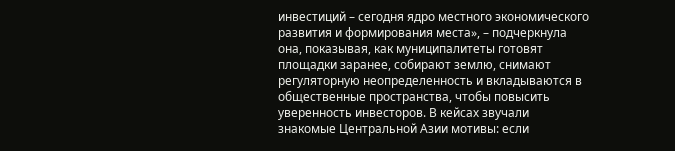инвестиций – сегодня ядро местного экономического развития и формирования места», – подчеркнула она, показывая, как муниципалитеты готовят площадки заранее, собирают землю, снимают регуляторную неопределенность и вкладываются в общественные пространства, чтобы повысить уверенность инвесторов. В кейсах звучали знакомые Центральной Азии мотивы: если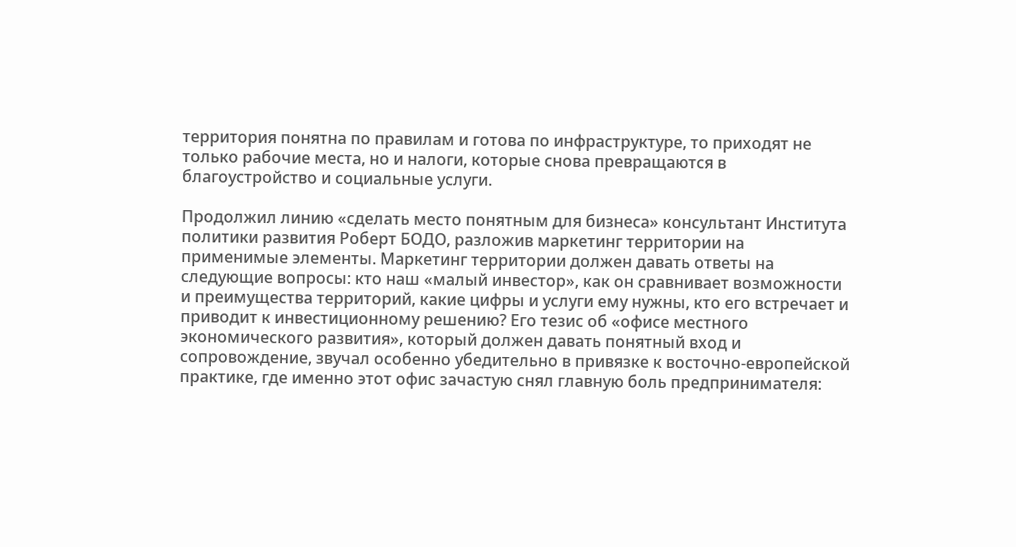территория понятна по правилам и готова по инфраструктуре, то приходят не только рабочие места, но и налоги, которые снова превращаются в благоустройство и социальные услуги.

Продолжил линию «сделать место понятным для бизнеса» консультант Института политики развития Роберт БОДО, разложив маркетинг территории на применимые элементы. Маркетинг территории должен давать ответы на следующие вопросы: кто наш «малый инвестор», как он сравнивает возможности и преимущества территорий, какие цифры и услуги ему нужны, кто его встречает и приводит к инвестиционному решению? Его тезис об «офисе местного экономического развития», который должен давать понятный вход и сопровождение, звучал особенно убедительно в привязке к восточно-европейской практике, где именно этот офис зачастую снял главную боль предпринимателя: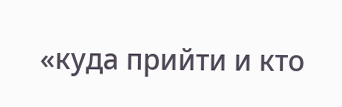«куда прийти и кто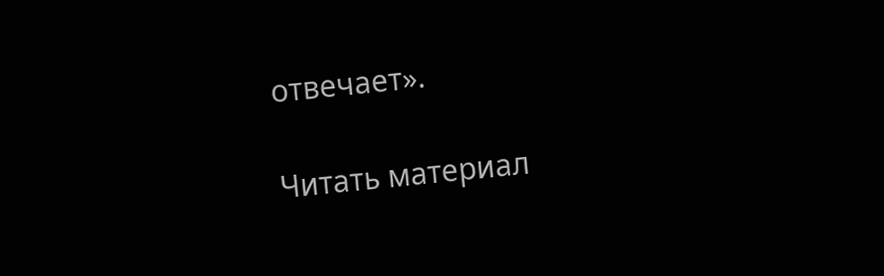отвечает».

Читать материал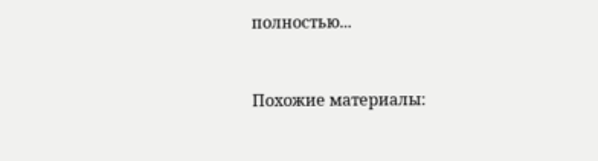полностью...



Похожие материалы: